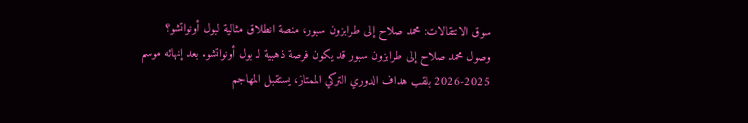سوق الانتقالات: محمد صلاح إلى طرابزون سبور، منصة انطلاق مثالية لبول أونواتشو؟
وصول محمد صلاح إلى طرابزون سبور قد يكون فرصة ذهبية لـ بول أونواتشو. بعد إنهائه موسم 2025-2026 بلقب هداف الدوري التركي الممتاز، يستقبل المهاجم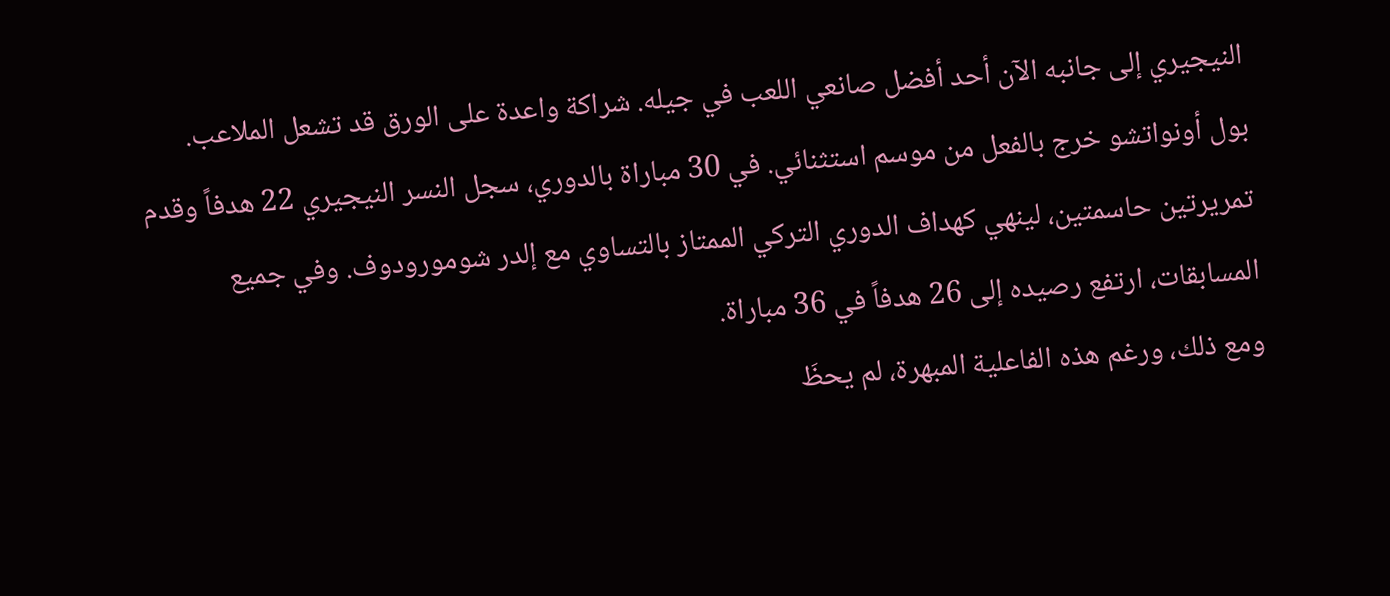النيجيري إلى جانبه الآن أحد أفضل صانعي اللعب في جيله. شراكة واعدة على الورق قد تشعل الملاعب.
بول أونواتشو خرج بالفعل من موسم استثنائي. في 30 مباراة بالدوري، سجل النسر النيجيري 22 هدفاً وقدم تمريرتين حاسمتين، لينهي كهداف الدوري التركي الممتاز بالتساوي مع إلدر شومورودوف. وفي جميع المسابقات، ارتفع رصيده إلى 26 هدفاً في 36 مباراة.
ومع ذلك، ورغم هذه الفاعلية المبهرة، لم يحظَ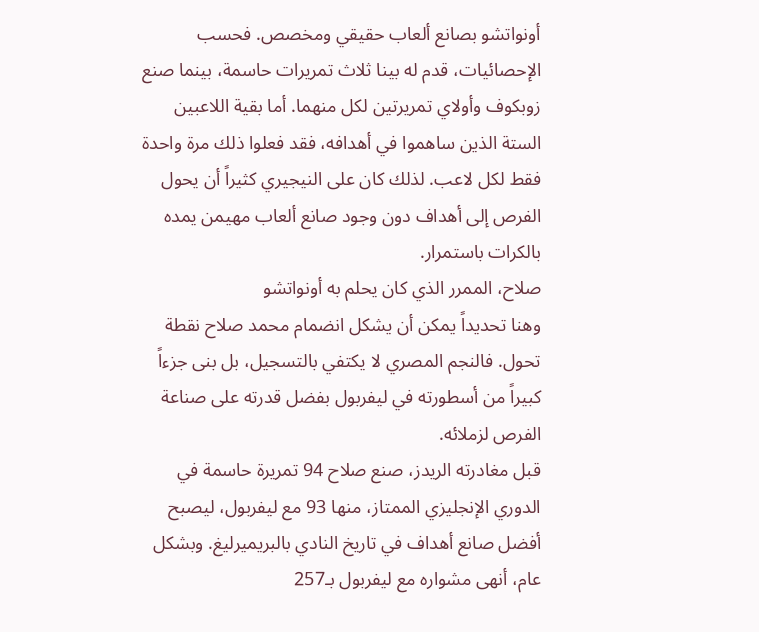أونواتشو بصانع ألعاب حقيقي ومخصص. فحسب الإحصائيات، قدم له بينا ثلاث تمريرات حاسمة، بينما صنع زوبكوف وأولاي تمريرتين لكل منهما. أما بقية اللاعبين الستة الذين ساهموا في أهدافه، فقد فعلوا ذلك مرة واحدة فقط لكل لاعب. لذلك كان على النيجيري كثيراً أن يحول الفرص إلى أهداف دون وجود صانع ألعاب مهيمن يمده بالكرات باستمرار.
صلاح، الممرر الذي كان يحلم به أونواتشو
وهنا تحديداً يمكن أن يشكل انضمام محمد صلاح نقطة تحول. فالنجم المصري لا يكتفي بالتسجيل، بل بنى جزءاً كبيراً من أسطورته في ليفربول بفضل قدرته على صناعة الفرص لزملائه.
قبل مغادرته الريدز، صنع صلاح 94 تمريرة حاسمة في الدوري الإنجليزي الممتاز، منها 93 مع ليفربول، ليصبح أفضل صانع أهداف في تاريخ النادي بالبريميرليغ. وبشكل عام، أنهى مشواره مع ليفربول بـ257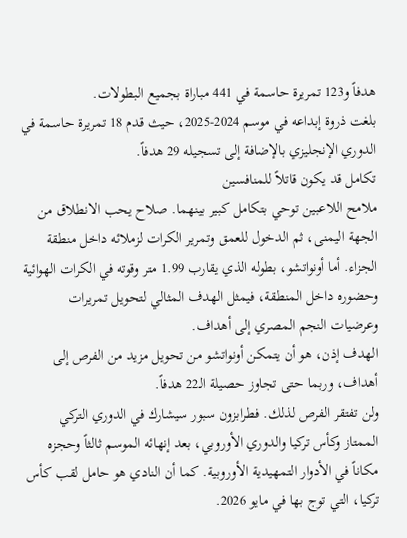هدفاً و123 تمريرة حاسمة في 441 مباراة بجميع البطولات.
بلغت ذروة إبداعه في موسم 2024-2025، حيث قدم 18 تمريرة حاسمة في الدوري الإنجليزي بالإضافة إلى تسجيله 29 هدفاً.
تكامل قد يكون قاتلاً للمنافسين
ملامح اللاعبين توحي بتكامل كبير بينهما. صلاح يحب الانطلاق من الجهة اليمنى، ثم الدخول للعمق وتمرير الكرات لزملائه داخل منطقة الجزاء. أما أونواتشو، بطوله الذي يقارب 1.99 متر وقوته في الكرات الهوائية وحضوره داخل المنطقة، فيمثل الهدف المثالي لتحويل تمريرات وعرضيات النجم المصري إلى أهداف.
الهدف إذن، هو أن يتمكن أونواتشو من تحويل مزيد من الفرص إلى أهداف، وربما حتى تجاوز حصيلة الـ22 هدفاً.
ولن تفتقر الفرص لذلك. فطرابزون سبور سيشارك في الدوري التركي الممتاز وكأس تركيا والدوري الأوروبي، بعد إنهائه الموسم ثالثاً وحجزه مكاناً في الأدوار التمهيدية الأوروبية. كما أن النادي هو حامل لقب كأس تركيا، التي توج بها في مايو 2026.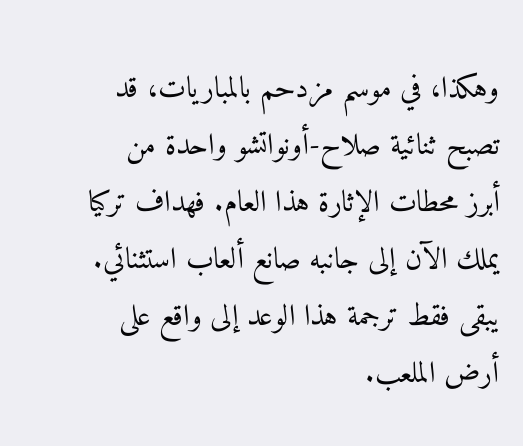وهكذا، في موسم مزدحم بالمباريات، قد تصبح ثنائية صلاح-أونواتشو واحدة من أبرز محطات الإثارة هذا العام. فهداف تركيا يملك الآن إلى جانبه صانع ألعاب استثنائي. يبقى فقط ترجمة هذا الوعد إلى واقع على أرض الملعب.